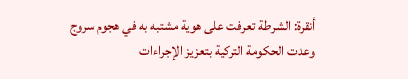أنقرة: الشرطة تعرفت على هوية مشتبه به في هجوم سروج
وعدت الحكومة التركية بتعزيز الإجراءات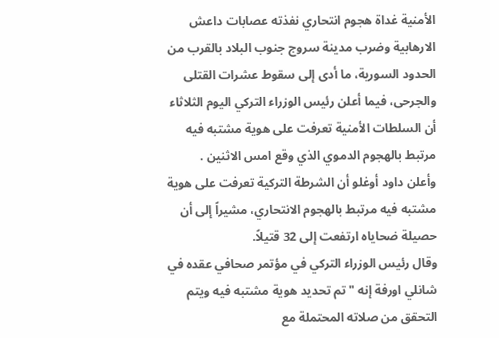الأمنية غداة هجوم انتحاري نفذته عصابات داعش الارهابية وضرب مدينة سروج جنوب البلاد بالقرب من الحدود السورية، ما أدى إلى سقوط عشرات القتلى والجرحى، فيما أعلن رئيس الوزراء التركي اليوم الثلاثاء أن السلطات الأمنية تعرفت على هوية مشتبه فيه مرتبط بالهجوم الدموي الذي وقع امس الاثنين .
وأعلن داود أوغلو أن الشرطة التركية تعرفت على هوية مشتبه فيه مرتبط بالهجوم الانتحاري، مشيراً إلى أن حصيلة ضحاياه ارتفعت إلى 32 قتيلاً.
وقال رئيس الوزراء التركي في مؤتمر صحافي عقده في شانلي اورفة إنه "تم تحديد هوية مشتبه فيه ويتم التحقق من صلاته المحتملة مع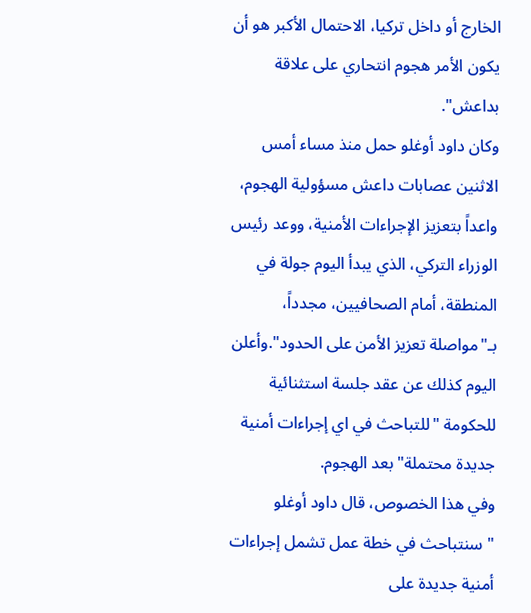الخارج أو داخل تركيا، الاحتمال الأكبر هو أن يكون الأمر هجوم انتحاري على علاقة بداعش".
وكان داود أوغلو حمل منذ مساء أمس الاثنين عصابات داعش مسؤولية الهجوم، واعداً بتعزيز الإجراءات الأمنية، ووعد رئيس الوزراء التركي، الذي يبدأ اليوم جولة في المنطقة، أمام الصحافيين، مجدداً، بـ"مواصلة تعزيز الأمن على الحدود".وأعلن اليوم كذلك عن عقد جلسة استثنائية للحكومة "للتباحث في اي إجراءات أمنية جديدة محتملة" بعد الهجوم.
وفي هذا الخصوص، قال داود أوغلو "سنتباحث في خطة عمل تشمل إجراءات أمنية جديدة على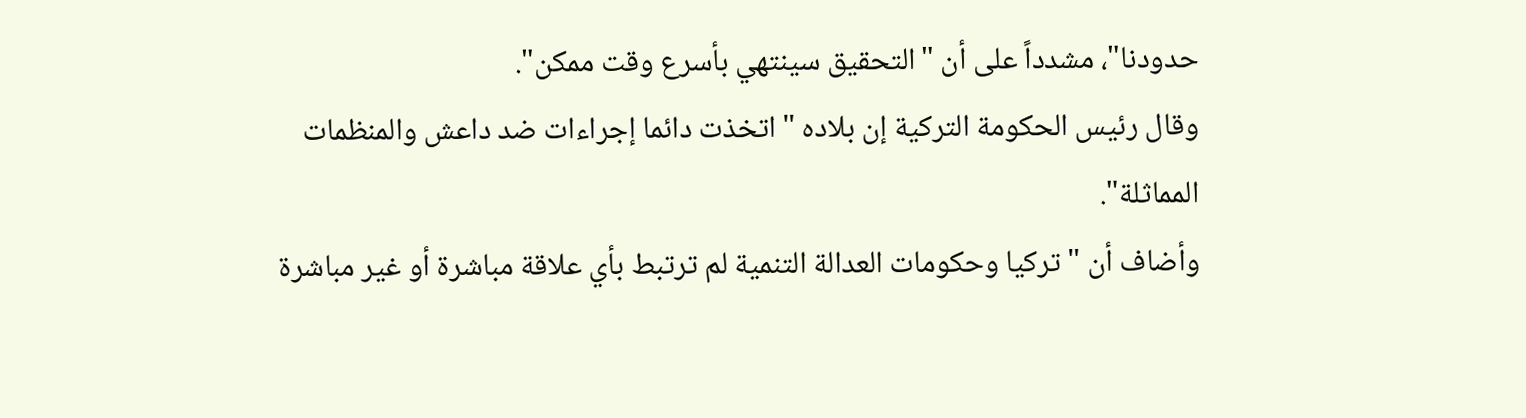حدودنا"، مشدداً على أن "التحقيق سينتهي بأسرع وقت ممكن".
وقال رئيس الحكومة التركية إن بلاده "اتخذت دائما إجراءات ضد داعش والمنظمات المماثلة".
وأضاف أن " تركيا وحكومات العدالة التنمية لم ترتبط بأي علاقة مباشرة أو غير مباشرة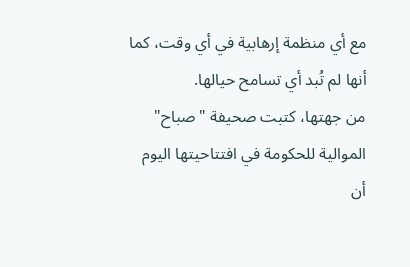مع أي منظمة إرهابية في أي وقت، كما أنها لم تُبد أي تسامح حيالها.
من جهتها، كتبت صحيفة "صباح" الموالية للحكومة في افتتاحيتها اليوم أن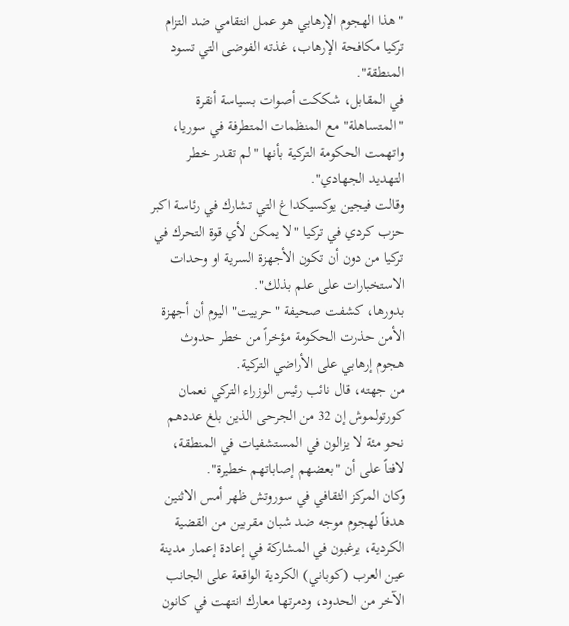"هذا الهجوم الإرهابي هو عمل انتقامي ضد التزام تركيا مكافحة الإرهاب، غذته الفوضى التي تسود المنطقة".
في المقابل، شككت أصوات بسياسة أنقرة "المتساهلة" مع المنظمات المتطرفة في سوريا، واتهمت الحكومة التركية بأنها "لم تقدر خطر التهديد الجهادي".
وقالت فيجين يوكسيكداغ التي تشارك في رئاسة اكبر حزب كردي في تركيا "لا يمكن لأي قوة التحرك في تركيا من دون أن تكون الأجهزة السرية او وحدات الاستخبارات على علم بذلك".
بدورها، كشفت صحيفة "حرييت" اليوم أن أجهزة الأمن حذرت الحكومة مؤخراً من خطر حدوث هجوم إرهابي على الأراضي التركية.
من جهته، قال نائب رئيس الوزراء التركي نعمان كورتولموش إن 32 من الجرحى الذين بلغ عددهم نحو مئة لا يزالون في المستشفيات في المنطقة، لافتاً على أن "بعضهم إصاباتهم خطيرة".
وكان المركز الثقافي في سوروتش ظهر أمس الاثنين هدفاً لهجوم موجه ضد شبان مقربين من القضية الكردية، يرغبون في المشاركة في إعادة إعمار مدينة عين العرب (كوباني) الكردية الواقعة على الجانب الآخر من الحدود، ودمرتها معارك انتهت في كانون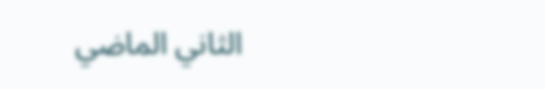الثاني الماضي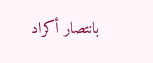بانتصار أكراد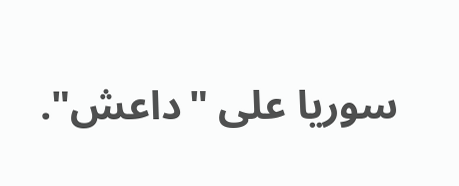سوريا على "داعش".